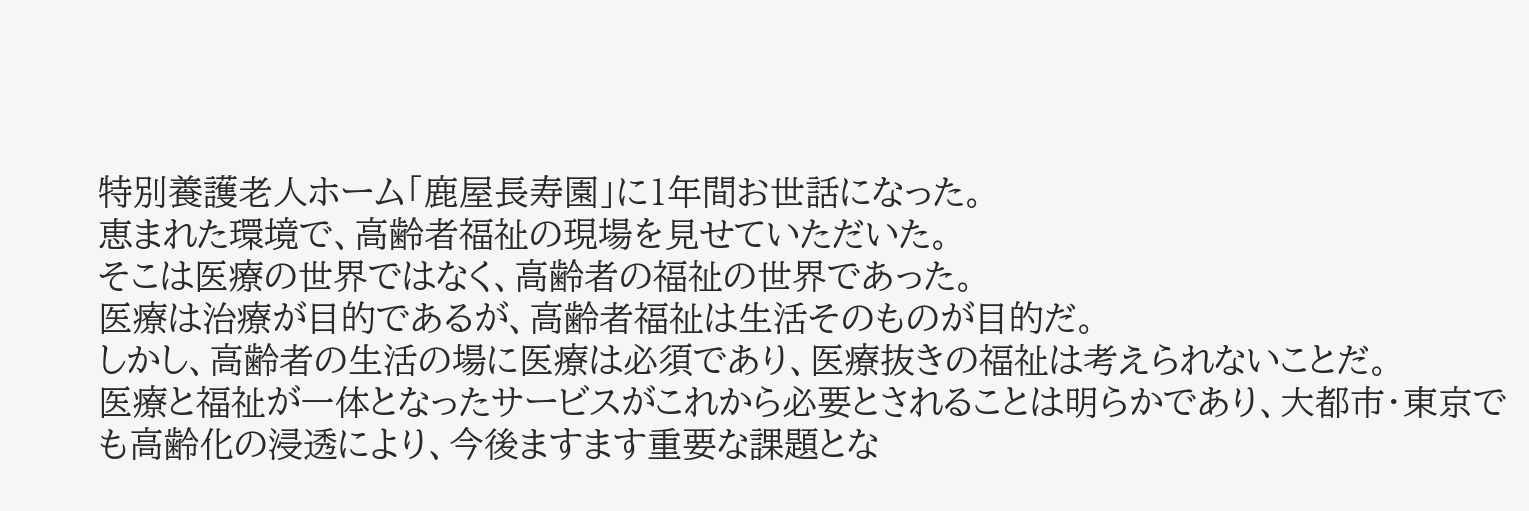特別養護老人ホーム「鹿屋長寿園」に1年間お世話になった。
恵まれた環境で、高齢者福祉の現場を見せていただいた。
そこは医療の世界ではなく、高齢者の福祉の世界であった。
医療は治療が目的であるが、高齢者福祉は生活そのものが目的だ。
しかし、高齢者の生活の場に医療は必須であり、医療抜きの福祉は考えられないことだ。
医療と福祉が一体となったサービスがこれから必要とされることは明らかであり、大都市・東京でも高齢化の浸透により、今後ますます重要な課題とな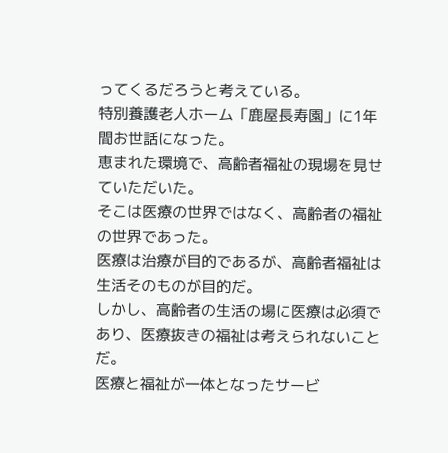ってくるだろうと考えている。
特別養護老人ホーム「鹿屋長寿園」に1年間お世話になった。
恵まれた環境で、高齢者福祉の現場を見せていただいた。
そこは医療の世界ではなく、高齢者の福祉の世界であった。
医療は治療が目的であるが、高齢者福祉は生活そのものが目的だ。
しかし、高齢者の生活の場に医療は必須であり、医療抜きの福祉は考えられないことだ。
医療と福祉が一体となったサービ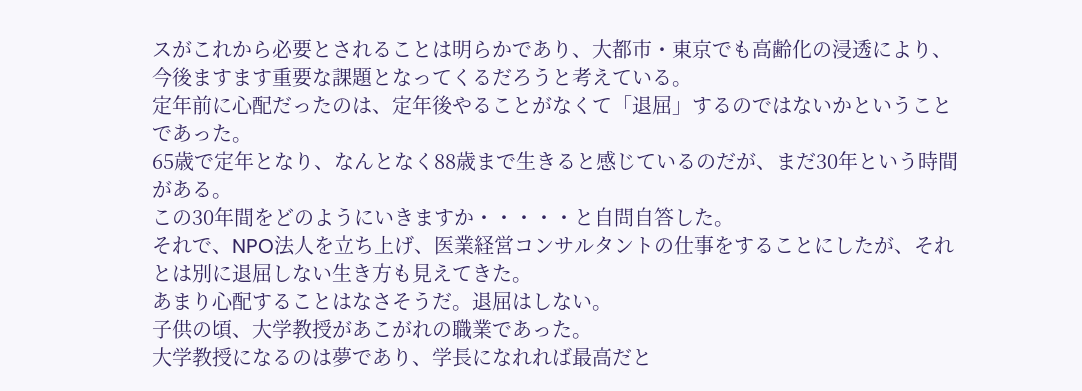スがこれから必要とされることは明らかであり、大都市・東京でも高齢化の浸透により、今後ますます重要な課題となってくるだろうと考えている。
定年前に心配だったのは、定年後やることがなくて「退屈」するのではないかということであった。
65歳で定年となり、なんとなく88歳まで生きると感じているのだが、まだ30年という時間がある。
この30年間をどのようにいきますか・・・・・と自問自答した。
それで、NPO法人を立ち上げ、医業経営コンサルタントの仕事をすることにしたが、それとは別に退屈しない生き方も見えてきた。
あまり心配することはなさそうだ。退屈はしない。
子供の頃、大学教授があこがれの職業であった。
大学教授になるのは夢であり、学長になれれば最高だと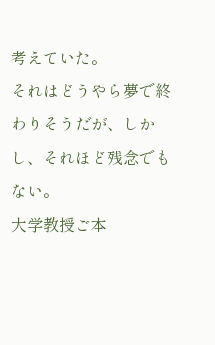考えていた。
それはどうやら夢で終わりそうだが、しかし、それほど残念でもない。
大学教授ご本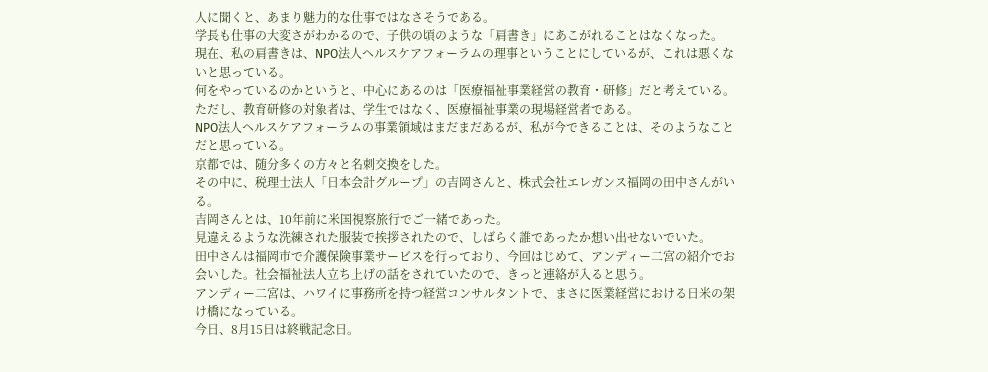人に聞くと、あまり魅力的な仕事ではなさそうである。
学長も仕事の大変さがわかるので、子供の頃のような「肩書き」にあこがれることはなくなった。
現在、私の肩書きは、NPO法人ヘルスケアフォーラムの理事ということにしているが、これは悪くないと思っている。
何をやっているのかというと、中心にあるのは「医療福祉事業経営の教育・研修」だと考えている。ただし、教育研修の対象者は、学生ではなく、医療福祉事業の現場経営者である。
NPO法人ヘルスケアフォーラムの事業領域はまだまだあるが、私が今できることは、そのようなことだと思っている。
京都では、随分多くの方々と名刺交換をした。
その中に、税理士法人「日本会計グループ」の吉岡さんと、株式会社エレガンス福岡の田中さんがいる。
吉岡さんとは、10年前に米国視察旅行でご一緒であった。
見違えるような洗練された服装で挨拶されたので、しばらく誰であったか想い出せないでいた。
田中さんは福岡市で介護保険事業サービスを行っており、今回はじめて、アンディー二宮の紹介でお会いした。社会福祉法人立ち上げの話をされていたので、きっと連絡が入ると思う。
アンディー二宮は、ハワイに事務所を持つ経営コンサルタントで、まさに医業経営における日米の架け橋になっている。
今日、8月15日は終戦記念日。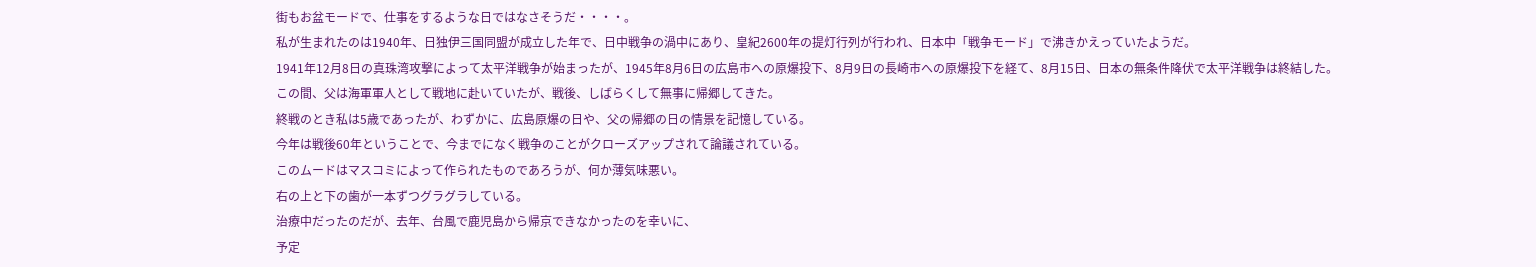街もお盆モードで、仕事をするような日ではなさそうだ・・・・。
私が生まれたのは1940年、日独伊三国同盟が成立した年で、日中戦争の渦中にあり、皇紀2600年の提灯行列が行われ、日本中「戦争モード」で沸きかえっていたようだ。
1941年12月8日の真珠湾攻撃によって太平洋戦争が始まったが、1945年8月6日の広島市への原爆投下、8月9日の長崎市への原爆投下を経て、8月15日、日本の無条件降伏で太平洋戦争は終結した。
この間、父は海軍軍人として戦地に赴いていたが、戦後、しばらくして無事に帰郷してきた。
終戦のとき私は5歳であったが、わずかに、広島原爆の日や、父の帰郷の日の情景を記憶している。
今年は戦後60年ということで、今までになく戦争のことがクローズアップされて論議されている。
このムードはマスコミによって作られたものであろうが、何か薄気味悪い。
右の上と下の歯が一本ずつグラグラしている。
治療中だったのだが、去年、台風で鹿児島から帰京できなかったのを幸いに、
予定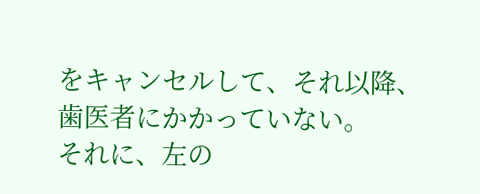をキャンセルして、それ以降、歯医者にかかっていない。
それに、左の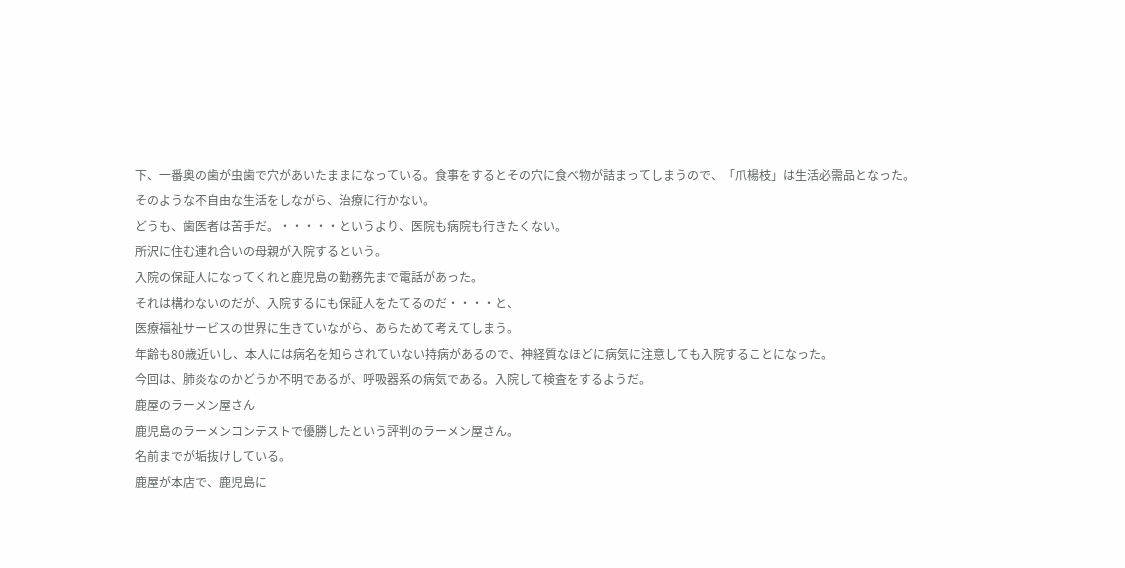下、一番奥の歯が虫歯で穴があいたままになっている。食事をするとその穴に食べ物が詰まってしまうので、「爪楊枝」は生活必需品となった。
そのような不自由な生活をしながら、治療に行かない。
どうも、歯医者は苦手だ。・・・・・というより、医院も病院も行きたくない。
所沢に住む連れ合いの母親が入院するという。
入院の保証人になってくれと鹿児島の勤務先まで電話があった。
それは構わないのだが、入院するにも保証人をたてるのだ・・・・と、
医療福祉サービスの世界に生きていながら、あらためて考えてしまう。
年齢も80歳近いし、本人には病名を知らされていない持病があるので、神経質なほどに病気に注意しても入院することになった。
今回は、肺炎なのかどうか不明であるが、呼吸器系の病気である。入院して検査をするようだ。
鹿屋のラーメン屋さん
鹿児島のラーメンコンテストで優勝したという評判のラーメン屋さん。
名前までが垢抜けしている。
鹿屋が本店で、鹿児島に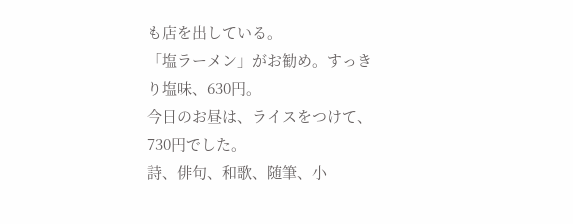も店を出している。
「塩ラーメン」がお勧め。すっきり塩味、630円。
今日のお昼は、ライスをつけて、730円でした。
詩、俳句、和歌、随筆、小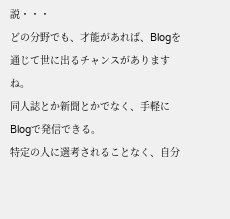説・・・
どの分野でも、才能があれば、Blogを通じて世に出るチャンスがありますね。
同人誌とか新聞とかでなく、手軽にBlogで発信できる。
特定の人に選考されることなく、自分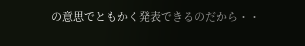の意思でともかく発表できるのだから・・